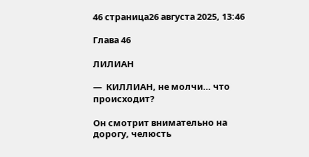46 страница26 августа 2025, 13:46

Глава 46

ЛИЛИАН

—  КИЛЛИАН, не молчи… что происходит?

Он смотрит внимательно на дорогу, челюсть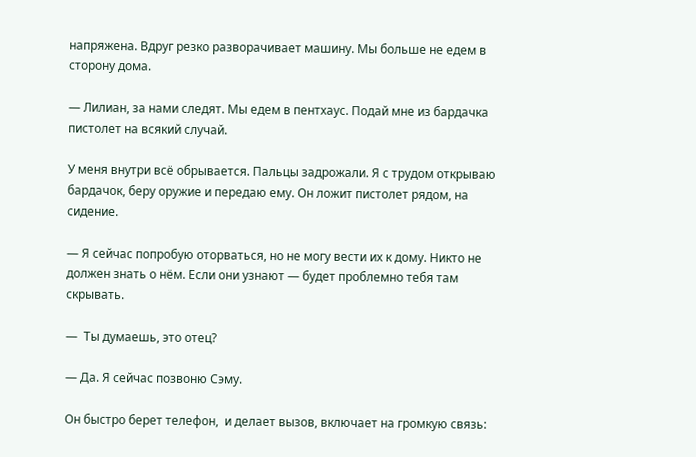напряжена. Вдруг резко разворачивает машину. Мы больше не едем в сторону дома.

— Лилиан, за нами следят. Мы едем в пентхаус. Подай мне из бардачка пистолет на всякий случай.

У меня внутри всё обрывается. Пальцы задрожали. Я с трудом открываю бардачок, беру оружие и передаю ему. Он ложит пистолет рядом, на сидение.

— Я сейчас попробую оторваться, но не могу вести их к дому. Никто не должен знать о нём. Если они узнают — будет проблемно тебя там скрывать.

—  Ты думаешь, это отец?

— Да. Я сейчас позвоню Сэму.

Он быстро берет телефон,  и делает вызов, включает на громкую связь: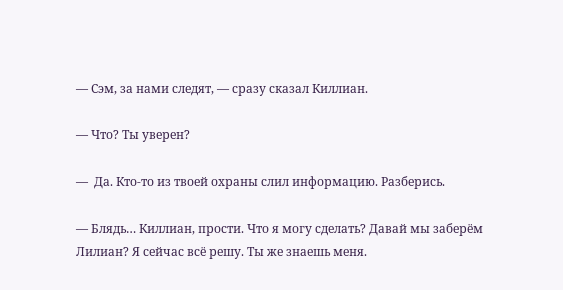— Сэм, за нами следят, — сразу сказал Киллиан.

— Что? Ты уверен?

—  Да. Кто-то из твоей охраны слил информацию. Разберись.

— Блядь… Киллиан, прости. Что я могу сделать? Давай мы заберём Лилиан? Я сейчас всё решу. Ты же знаешь меня.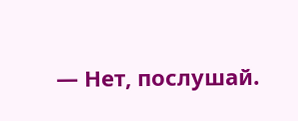— Нет, послушай.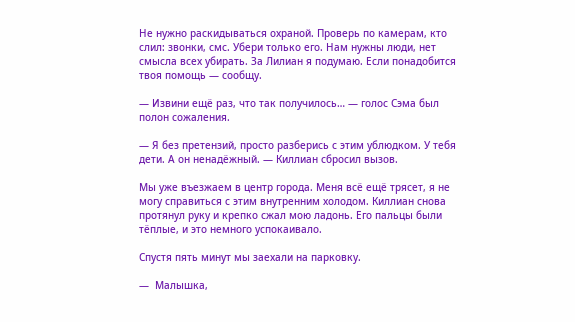Не нужно раскидываться охраной. Проверь по камерам, кто слил: звонки, смс. Убери только его. Нам нужны люди, нет смысла всех убирать. За Лилиан я подумаю. Если понадобится твоя помощь — сообщу.

— Извини ещё раз, что так получилось… — голос Сэма был полон сожаления.

— Я без претензий, просто разберись с этим ублюдком. У тебя дети. А он ненадёжный. — Киллиан сбросил вызов.

Мы уже въезжаем в центр города. Меня всё ещё трясет, я не могу справиться с этим внутренним холодом. Киллиан снова протянул руку и крепко сжал мою ладонь. Его пальцы были тёплые, и это немного успокаивало.

Спустя пять минут мы заехали на парковку.

—  Малышка,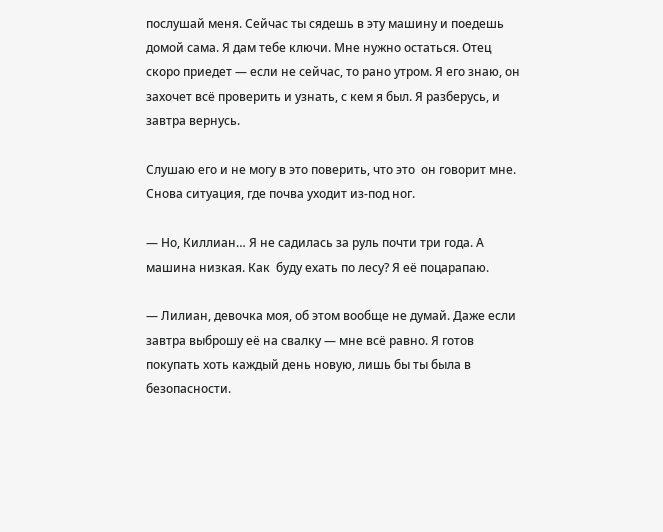послушай меня. Сейчас ты сядешь в эту машину и поедешь домой сама. Я дам тебе ключи. Мне нужно остаться. Отец скоро приедет — если не сейчас, то рано утром. Я его знаю, он захочет всё проверить и узнать, с кем я был. Я разберусь, и завтра вернусь.

Слушаю его и не могу в это поверить, что это  он говорит мне. Снова ситуация, где почва уходит из-под ног.

— Но, Киллиан… Я не садилась за руль почти три года. А машина низкая. Как  буду ехать по лесу? Я её поцарапаю.

— Лилиан, девочка моя, об этом вообще не думай. Даже если завтра выброшу её на свалку — мне всё равно. Я готов покупать хоть каждый день новую, лишь бы ты была в безопасности.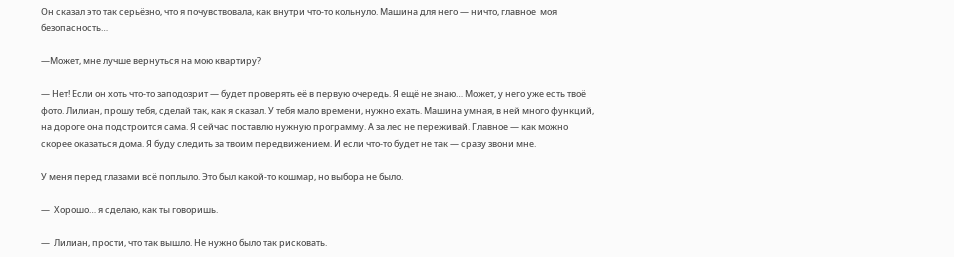Он сказал это так серьёзно, что я почувствовала, как внутри что-то кольнуло. Машина для него — ничто, главное  моя безопасность…

—Может, мне лучше вернуться на мою квартиру?

— Нет! Если он хоть что-то заподозрит — будет проверять её в первую очередь. Я ещё не знаю… Может, у него уже есть твоё фото. Лилиан, прошу тебя, сделай так, как я сказал. У тебя мало времени, нужно ехать. Машина умная, в ней много функций, на дороге она подстроится сама. Я сейчас поставлю нужную программу. А за лес не переживай. Главное — как можно скорее оказаться дома. Я буду следить за твоим передвижением. И если что-то будет не так — сразу звони мне.

У меня перед глазами всё поплыло. Это был какой-то кошмар, но выбора не было.

—  Хорошо… я сделаю, как ты говоришь.

—  Лилиан, прости, что так вышло. Не нужно было так рисковать.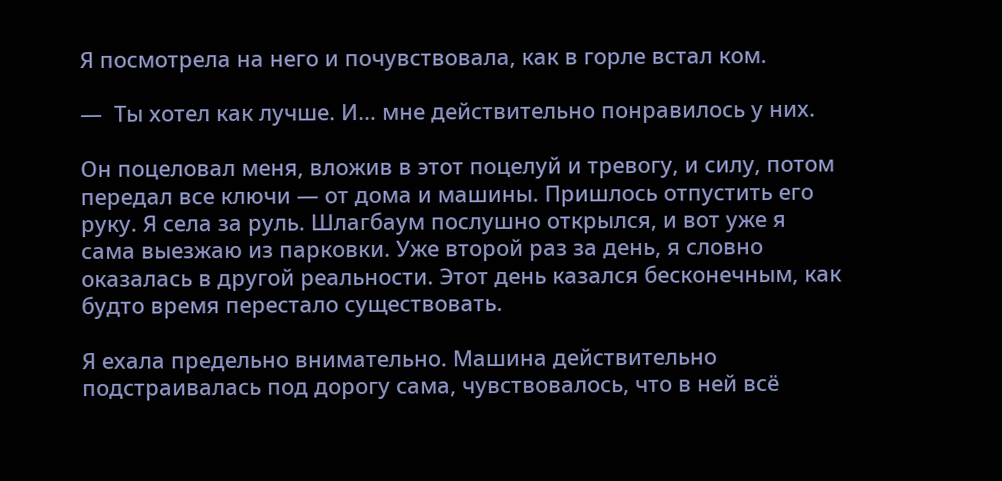Я посмотрела на него и почувствовала, как в горле встал ком.

—  Ты хотел как лучше. И… мне действительно понравилось у них.

Он поцеловал меня, вложив в этот поцелуй и тревогу, и силу, потом передал все ключи — от дома и машины. Пришлось отпустить его руку. Я села за руль. Шлагбаум послушно открылся, и вот уже я сама выезжаю из парковки. Уже второй раз за день, я словно оказалась в другой реальности. Этот день казался бесконечным, как будто время перестало существовать.

Я ехала предельно внимательно. Машина действительно подстраивалась под дорогу сама, чувствовалось, что в ней всё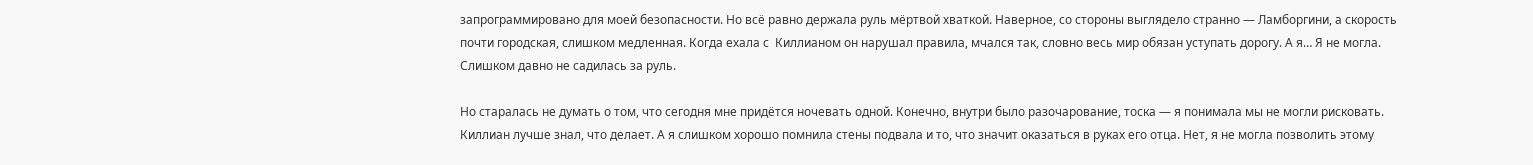запрограммировано для моей безопасности. Но всё равно держала руль мёртвой хваткой. Наверное, со стороны выглядело странно — Ламборгини, а скорость почти городская, слишком медленная. Когда ехала с  Киллианом он нарушал правила, мчался так, словно весь мир обязан уступать дорогу. А я… Я не могла. Слишком давно не садилась за руль.

Но старалась не думать о том, что сегодня мне придётся ночевать одной. Конечно, внутри было разочарование, тоска — я понимала мы не могли рисковать. Киллиан лучше знал, что делает. А я слишком хорошо помнила стены подвала и то, что значит оказаться в руках его отца. Нет, я не могла позволить этому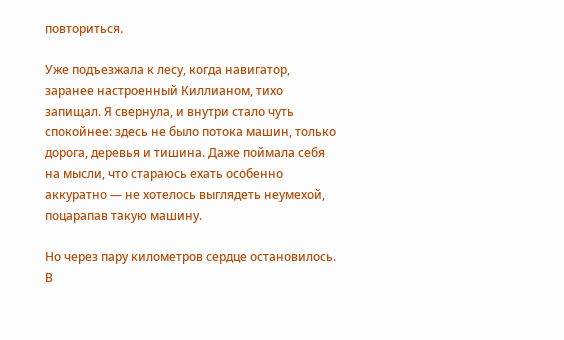повториться.

Уже подъезжала к лесу, когда навигатор, заранее настроенный Киллианом, тихо запищал. Я свернула, и внутри стало чуть спокойнее: здесь не было потока машин, только дорога, деревья и тишина. Даже поймала себя на мысли, что стараюсь ехать особенно аккуратно — не хотелось выглядеть неумехой, поцарапав такую машину.

Но через пару километров сердце остановилось. В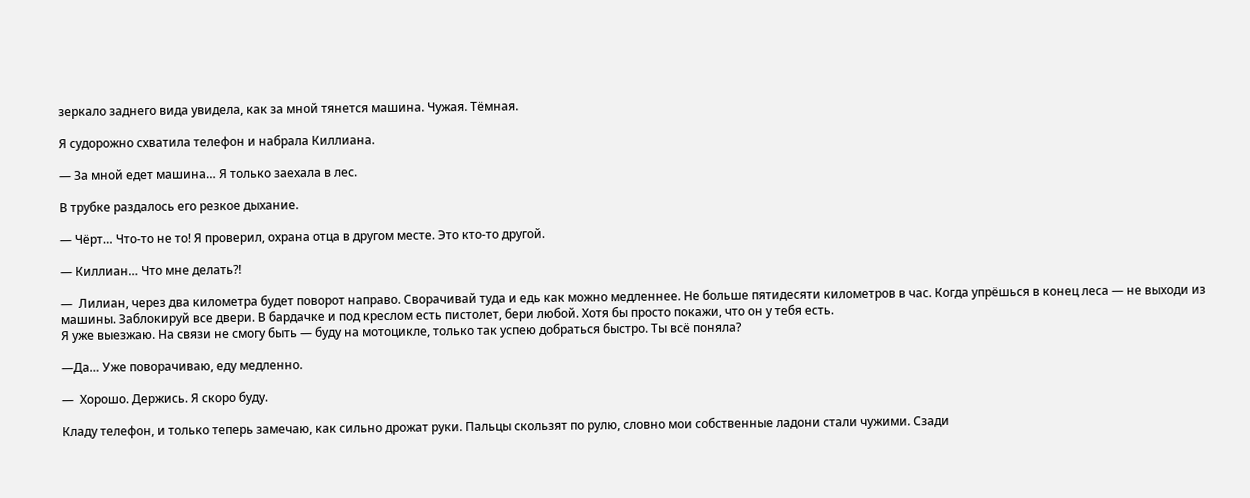зеркало заднего вида увидела, как за мной тянется машина. Чужая. Тёмная.

Я судорожно схватила телефон и набрала Киллиана.

— За мной едет машина… Я только заехала в лес.

В трубке раздалось его резкое дыхание.

— Чёрт… Что-то не то! Я проверил, охрана отца в другом месте. Это кто-то другой.

— Киллиан… Что мне делать?!

—  Лилиан, через два километра будет поворот направо. Сворачивай туда и едь как можно медленнее. Не больше пятидесяти километров в час. Когда упрёшься в конец леса — не выходи из машины. Заблокируй все двери. В бардачке и под креслом есть пистолет, бери любой. Хотя бы просто покажи, что он у тебя есть.
Я уже выезжаю. На связи не смогу быть — буду на мотоцикле, только так успею добраться быстро. Ты всё поняла?

—Да… Уже поворачиваю, еду медленно.

—  Хорошо. Держись. Я скоро буду.

Кладу телефон, и только теперь замечаю, как сильно дрожат руки. Пальцы скользят по рулю, словно мои собственные ладони стали чужими. Сзади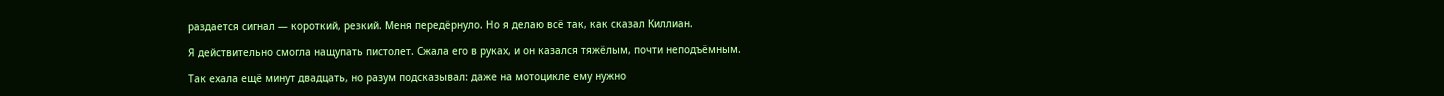раздается сигнал — короткий, резкий. Меня передёрнуло. Но я делаю всё так, как сказал Киллиан.

Я действительно смогла нащупать пистолет. Сжала его в руках, и он казался тяжёлым, почти неподъёмным.

Так ехала ещё минут двадцать, но разум подсказывал: даже на мотоцикле ему нужно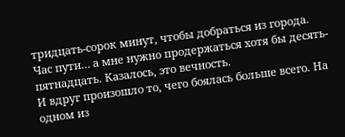тридцать-сорок минут, чтобы добраться из города. Час пути… а мне нужно продержаться хотя бы десять-пятнадцать. Казалось, это вечность.
И вдруг произошло то, чего боялась больше всего. На одном из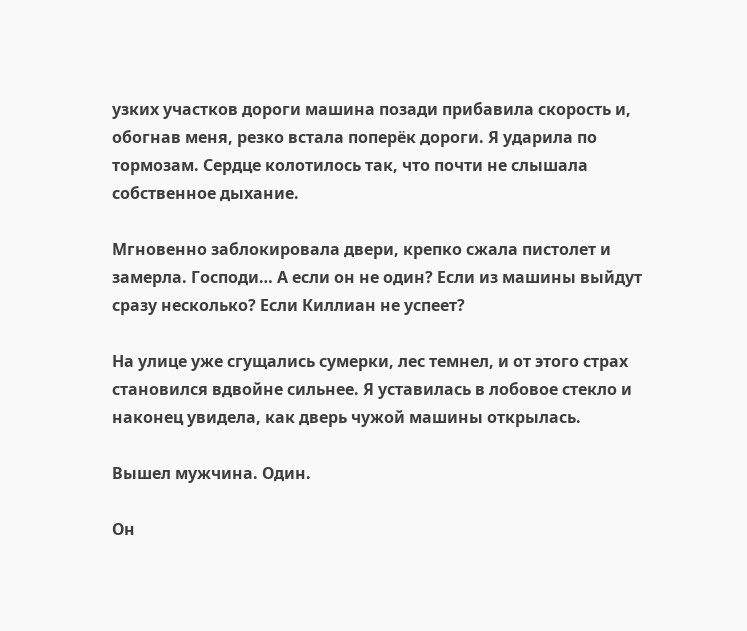узких участков дороги машина позади прибавила скорость и, обогнав меня, резко встала поперёк дороги. Я ударила по тормозам. Сердце колотилось так, что почти не слышала собственное дыхание.

Мгновенно заблокировала двери, крепко сжала пистолет и замерла. Господи… А если он не один? Если из машины выйдут сразу несколько? Если Киллиан не успеет?

На улице уже сгущались сумерки, лес темнел, и от этого страх становился вдвойне сильнее. Я уставилась в лобовое стекло и наконец увидела, как дверь чужой машины открылась.

Вышел мужчина. Один.

Он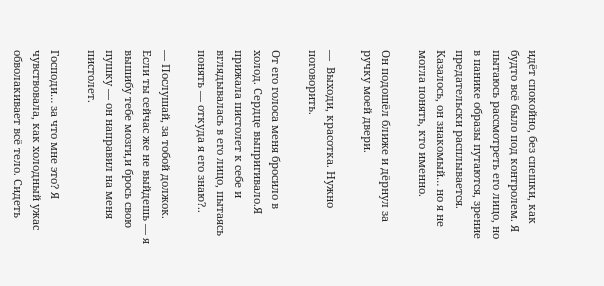идёт спокойно, без спешки, как будто всё было под контролем. Я пытаюсь рассмотреть его лицо, но в панике образы путаются, зрение предательски расплывается. Казалось, он знакомый… но я не могла понять, кто именно.

Он подошёл ближе и дёрнул за ручку моей двери.

—  Выходи, красотка. Нужно поговорить.

От его голоса меня бросило в холод. Сердце выпригивало.Я прижала пистолет к себе и вглядывалась в его лицо, пытаясь понять — откуда я его знаю?..

— Послушай, за тобой должок. Если ты сейчас же не выйдешь — я вышибу тебе мозги,и брось свою пушку — он направил на меня пистолет.

Господи… за что мне это? Я чувствовала, как холодный ужас обволакивает всё тело. Сидеть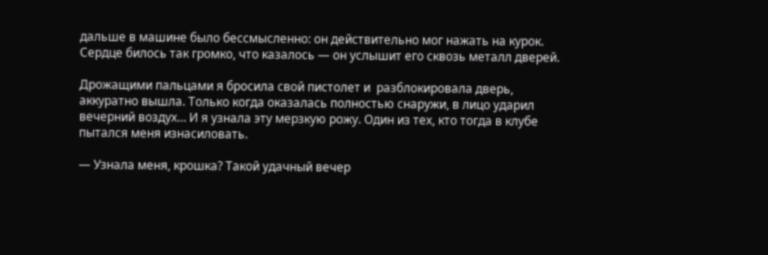дальше в машине было бессмысленно: он действительно мог нажать на курок. Сердце билось так громко, что казалось — он услышит его сквозь металл дверей.

Дрожащими пальцами я бросила свой пистолет и  разблокировала дверь, аккуратно вышла. Только когда оказалась полностью снаружи, в лицо ударил вечерний воздух… И я узнала эту мерзкую рожу. Один из тех, кто тогда в клубе пытался меня изнасиловать.

— Узнала меня, крошка? Такой удачный вечер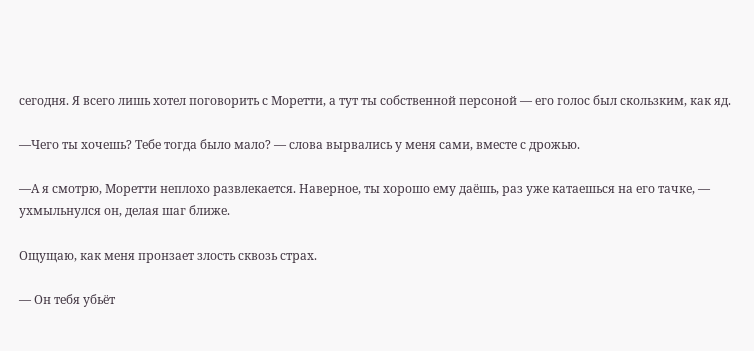сегодня. Я всего лишь хотел поговорить с Моретти, а тут ты собственной персоной — его голос был скользким, как яд.

—Чего ты хочешь? Тебе тогда было мало? — слова вырвались у меня сами, вместе с дрожью.

—А я смотрю, Моретти неплохо развлекается. Наверное, ты хорошо ему даёшь, раз уже катаешься на его тачке, — ухмыльнулся он, делая шаг ближе.

Ощущаю, как меня пронзает злость сквозь страх.

— Он тебя убьёт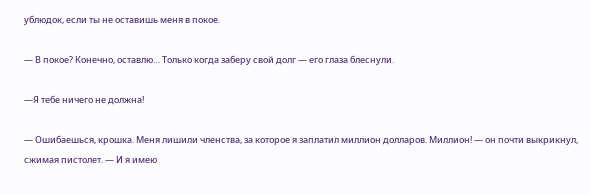ублюдок, если ты не оставишь меня в покое.

— В покое? Конечно, оставлю… Только когда заберу свой долг — его глаза блеснули.

—Я тебе ничего не должна!

— Ошибаешься, крошка. Меня лишили членства, за которое я заплатил миллион долларов. Миллион! — он почти выкрикнул, сжимая пистолет. — И я имею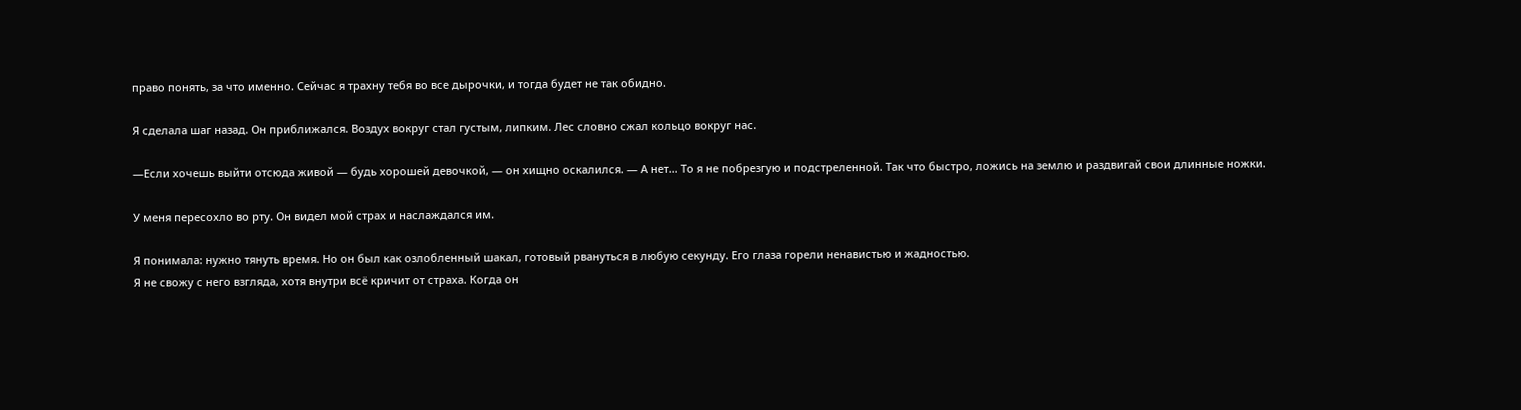право понять, за что именно. Сейчас я трахну тебя во все дырочки, и тогда будет не так обидно.

Я сделала шаг назад. Он приближался. Воздух вокруг стал густым, липким. Лес словно сжал кольцо вокруг нас.

—Если хочешь выйти отсюда живой — будь хорошей девочкой, — он хищно оскалился. — А нет… То я не побрезгую и подстреленной. Так что быстро, ложись на землю и раздвигай свои длинные ножки.

У меня пересохло во рту. Он видел мой страх и наслаждался им.

Я понимала: нужно тянуть время. Но он был как озлобленный шакал, готовый рвануться в любую секунду. Его глаза горели ненавистью и жадностью.
Я не свожу с него взгляда, хотя внутри всё кричит от страха. Когда он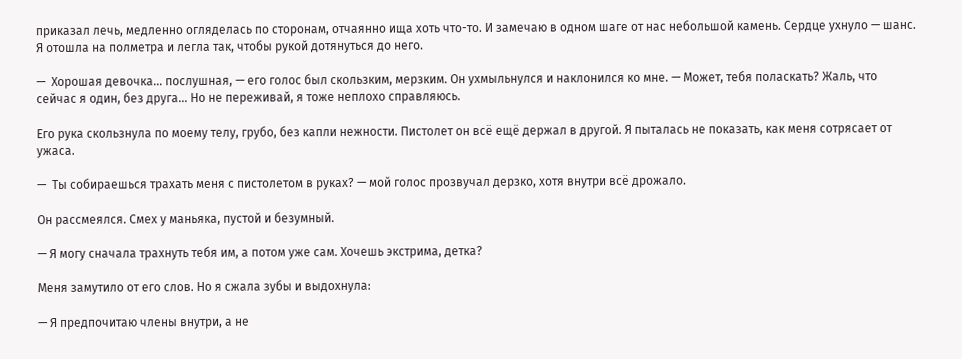приказал лечь, медленно огляделась по сторонам, отчаянно ища хоть что-то. И замечаю в одном шаге от нас небольшой камень. Сердце ухнуло — шанс.
Я отошла на полметра и легла так, чтобы рукой дотянуться до него.

—  Хорошая девочка… послушная, — его голос был скользким, мерзким. Он ухмыльнулся и наклонился ко мне. — Может, тебя поласкать? Жаль, что сейчас я один, без друга… Но не переживай, я тоже неплохо справляюсь.

Его рука скользнула по моему телу, грубо, без капли нежности. Пистолет он всё ещё держал в другой. Я пыталась не показать, как меня сотрясает от ужаса.

—  Ты собираешься трахать меня с пистолетом в руках? — мой голос прозвучал дерзко, хотя внутри всё дрожало.

Он рассмеялся. Смех у маньяка, пустой и безумный.

— Я могу сначала трахнуть тебя им, а потом уже сам. Хочешь экстрима, детка?

Меня замутило от его слов. Но я сжала зубы и выдохнула:

— Я предпочитаю члены внутри, а не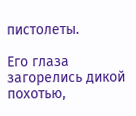пистолеты.

Его глаза загорелись дикой похотью,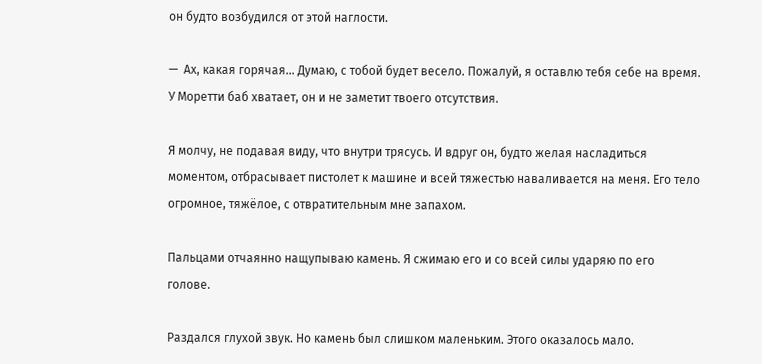он будто возбудился от этой наглости.

—  Ах, какая горячая… Думаю, с тобой будет весело. Пожалуй, я оставлю тебя себе на время. У Моретти баб хватает, он и не заметит твоего отсутствия.

Я молчу, не подавая виду, что внутри трясусь. И вдруг он, будто желая насладиться моментом, отбрасывает пистолет к машине и всей тяжестью наваливается на меня. Его тело огромное, тяжёлое, с отвратительным мне запахом.

Пальцами отчаянно нащупываю камень. Я сжимаю его и со всей силы ударяю по его голове.

Раздался глухой звук. Но камень был слишком маленьким. Этого оказалось мало.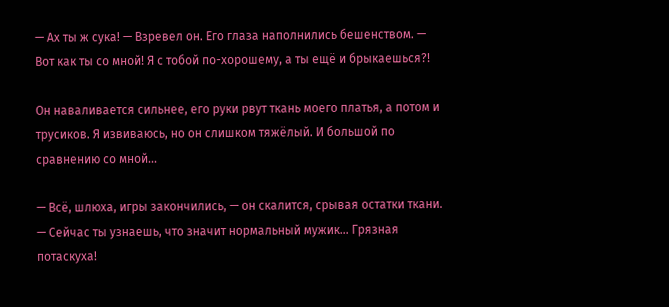— Ах ты ж сука! — Взревел он. Его глаза наполнились бешенством. — Вот как ты со мной! Я с тобой по-хорошему, а ты ещё и брыкаешься?!

Он наваливается сильнее, его руки рвут ткань моего платья, а потом и трусиков. Я извиваюсь, но он слишком тяжёлый. И большой по сравнению со мной...

— Всё, шлюха, игры закончились, — он скалится, срывая остатки ткани. — Сейчас ты узнаешь, что значит нормальный мужик… Грязная потаскуха!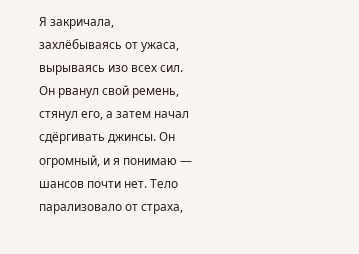Я закричала, захлёбываясь от ужаса, вырываясь изо всех сил. Он рванул свой ремень, стянул его, а затем начал сдёргивать джинсы. Он огромный, и я понимаю — шансов почти нет. Тело парализовало от страха,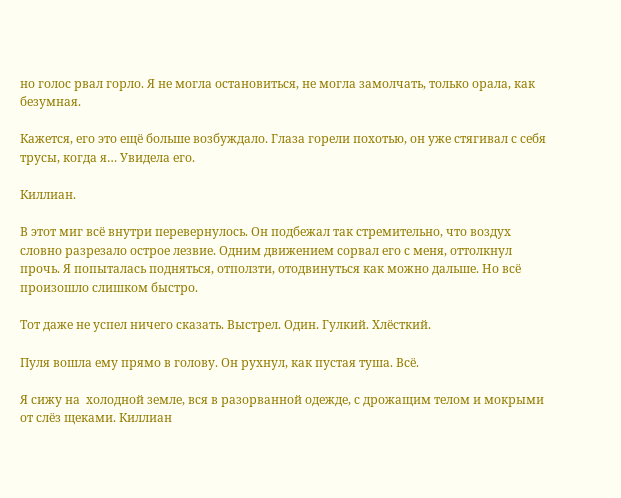но голос рвал горло. Я не могла остановиться, не могла замолчать, только орала, как безумная.

Кажется, его это ещё больше возбуждало. Глаза горели похотью, он уже стягивал с себя трусы, когда я… Увидела его.

Киллиан.

В этот миг всё внутри перевернулось. Он подбежал так стремительно, что воздух словно разрезало острое лезвие. Одним движением сорвал его с меня, оттолкнул прочь. Я попыталась подняться, отползти, отодвинуться как можно дальше. Но всё произошло слишком быстро.

Тот даже не успел ничего сказать. Выстрел. Один. Гулкий. Хлёсткий.

Пуля вошла ему прямо в голову. Он рухнул, как пустая туша. Всё.

Я сижу на  холодной земле, вся в разорванной одежде, с дрожащим телом и мокрыми от слёз щеками. Киллиан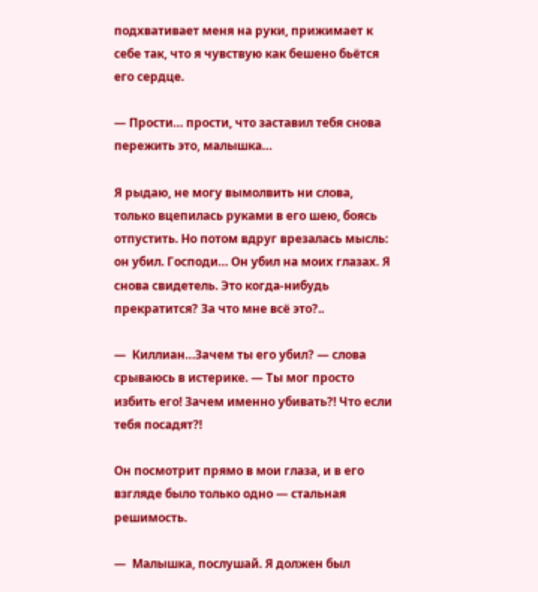подхвативает меня на руки, прижимает к себе так, что я чувствую как бешено бьётся его сердце.

— Прости… прости, что заставил тебя снова пережить это, малышка…

Я рыдаю, не могу вымолвить ни слова, только вцепилась руками в его шею, боясь отпустить. Но потом вдруг врезалась мысль: он убил. Господи… Он убил на моих глазах. Я снова свидетель. Это когда-нибудь прекратится? За что мне всё это?..

—  Киллиан…Зачем ты его убил? — слова срываюсь в истерике. — Ты мог просто избить его! Зачем именно убивать?! Что если тебя посадят?!

Он посмотрит прямо в мои глаза, и в его взгляде было только одно — стальная решимость.

—  Малышка, послушай. Я должен был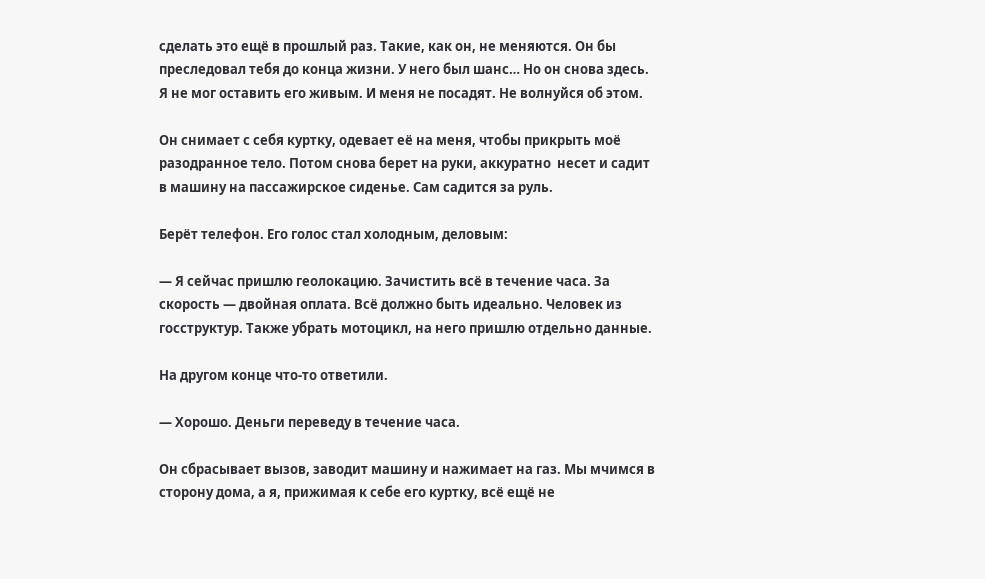сделать это ещё в прошлый раз. Такие, как он, не меняются. Он бы преследовал тебя до конца жизни. У него был шанс… Но он снова здесь. Я не мог оставить его живым. И меня не посадят. Не волнуйся об этом.

Он снимает с себя куртку, одевает её на меня, чтобы прикрыть моё разодранное тело. Потом снова берет на руки, аккуратно  несет и садит в машину на пассажирское сиденье. Сам садится за руль.

Берёт телефон. Его голос стал холодным, деловым:

— Я сейчас пришлю геолокацию. Зачистить всё в течение часа. За скорость — двойная оплата. Всё должно быть идеально. Человек из госструктур. Также убрать мотоцикл, на него пришлю отдельно данные.

На другом конце что-то ответили.

— Хорошо. Деньги переведу в течение часа.

Он сбрасывает вызов, заводит машину и нажимает на газ. Мы мчимся в сторону дома, а я, прижимая к себе его куртку, всё ещё не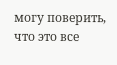могу поверить, что это все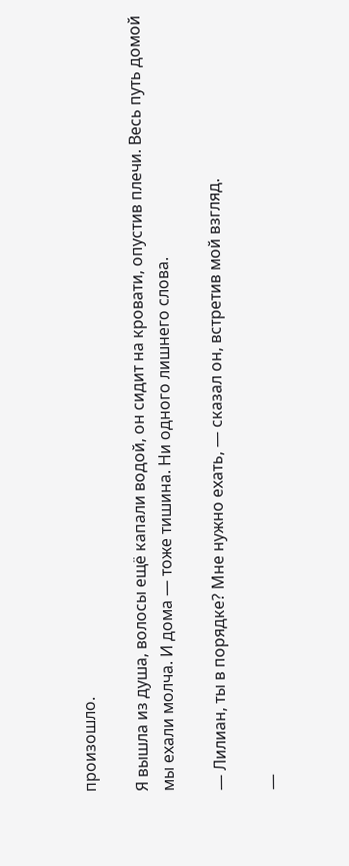произошло.

Я вышла из душа, волосы ещё капали водой, он сидит на кровати, опустив плечи. Весь путь домой мы ехали молча. И дома — тоже тишина. Ни одного лишнего слова.

— Лилиан, ты в порядке? Мне нужно ехать, — сказал он, встретив мой взгляд.

—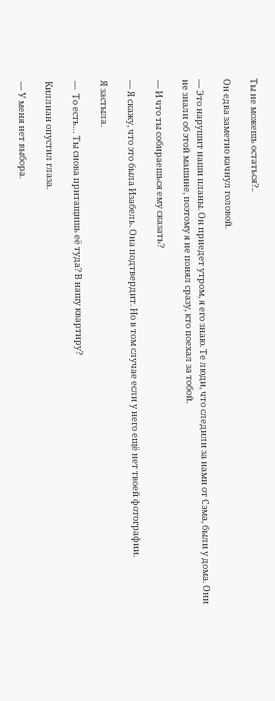Ты не можешь остаться?..

Он едва заметно качнул головой.

— Это нарушит наши планы. Он приедет утром, я его знаю. Те люди, что следили за нами от Сэма, были у дома. Они не знали об этой машине, поэтому я не понял сразу, кто поехал за тобой.

— И что ты собираешься ему сказать?

— Я скажу, что это была Изабель. Она подтвердит. Но в том случае если у него ещё нет твоей фотографии.

Я застыла.

—  То есть… Ты снова притащишь её туда? В нашу квартиру?

Киллиан опустил глаза.

— У меня нет выбора.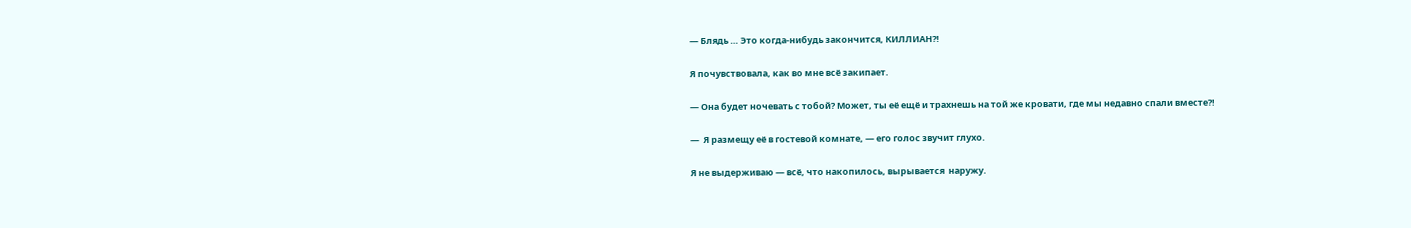— Блядь … Это когда-нибудь закончится, КИЛЛИАН?!

Я почувствовала, как во мне всё закипает.

— Она будет ночевать с тобой? Может, ты её ещё и трахнешь на той же кровати, где мы недавно спали вместе?!

—  Я размещу её в гостевой комнате, — его голос звучит глухо.

Я не выдерживаю — всё, что накопилось, вырывается  наружу.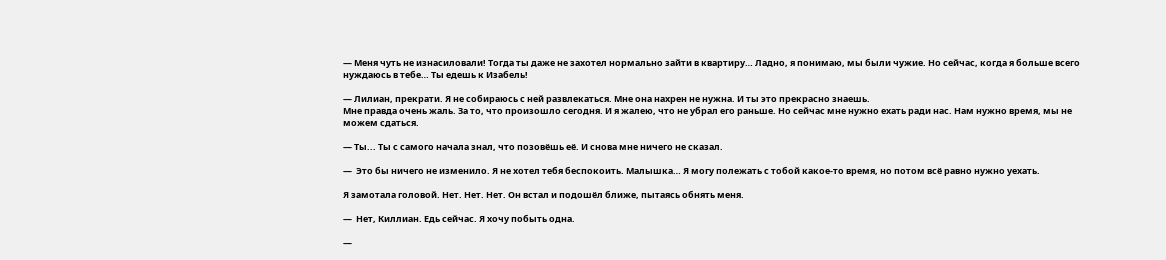— Меня чуть не изнасиловали! Тогда ты даже не захотел нормально зайти в квартиру… Ладно, я понимаю, мы были чужие. Но сейчас, когда я больше всего нуждаюсь в тебе… Ты едешь к Изабель!

— Лилиан, прекрати. Я не собираюсь с ней развлекаться. Мне она нахрен не нужна. И ты это прекрасно знаешь.
Мне правда очень жаль. За то, что произошло сегодня. И я жалею, что не убрал его раньше. Но сейчас мне нужно ехать ради нас. Нам нужно время, мы не можем сдаться.

— Ты... Ты с самого начала знал, что позовёшь её. И снова мне ничего не сказал.

—  Это бы ничего не изменило. Я не хотел тебя беспокоить. Малышка… Я могу полежать с тобой какое-то время, но потом всё равно нужно уехать.

Я замотала головой. Нет. Нет. Нет. Он встал и подошёл ближе, пытаясь обнять меня.

—  Нет, Киллиан. Едь сейчас. Я хочу побыть одна.

—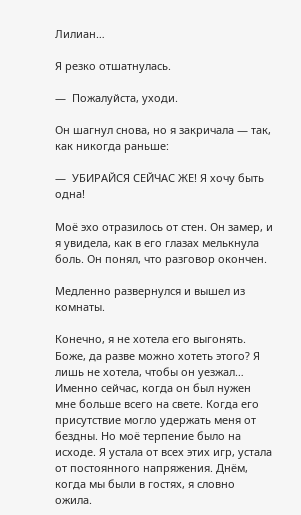Лилиан…

Я резко отшатнулась.

—  Пожалуйста, уходи.

Он шагнул снова, но я закричала — так, как никогда раньше:

—  УБИРАЙСЯ СЕЙЧАС ЖЕ! Я хочу быть одна!

Моё эхо отразилось от стен. Он замер, и я увидела, как в его глазах мелькнула боль. Он понял, что разговор окончен.

Медленно развернулся и вышел из комнаты.

Конечно, я не хотела его выгонять. Боже, да разве можно хотеть этого? Я лишь не хотела, чтобы он уезжал… Именно сейчас, когда он был нужен мне больше всего на свете. Когда его присутствие могло удержать меня от бездны. Но моё терпение было на исходе. Я устала от всех этих игр, устала от постоянного напряжения. Днём, когда мы были в гостях, я словно ожила.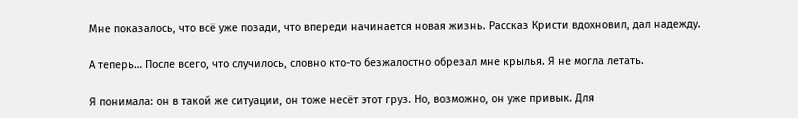Мне показалось, что всё уже позади, что впереди начинается новая жизнь. Рассказ Кристи вдохновил, дал надежду.

А теперь… После всего, что случилось, словно кто-то безжалостно обрезал мне крылья. Я не могла летать.

Я понимала: он в такой же ситуации, он тоже несёт этот груз. Но, возможно, он уже привык. Для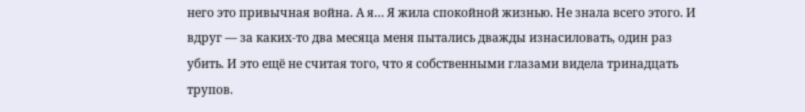него это привычная война. А я… Я жила спокойной жизнью. Не знала всего этого. И вдруг — за каких-то два месяца меня пытались дважды изнасиловать, один раз убить. И это ещё не считая того, что я собственными глазами видела тринадцать трупов.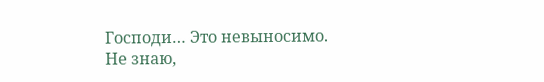Господи… Это невыносимо. Не знаю,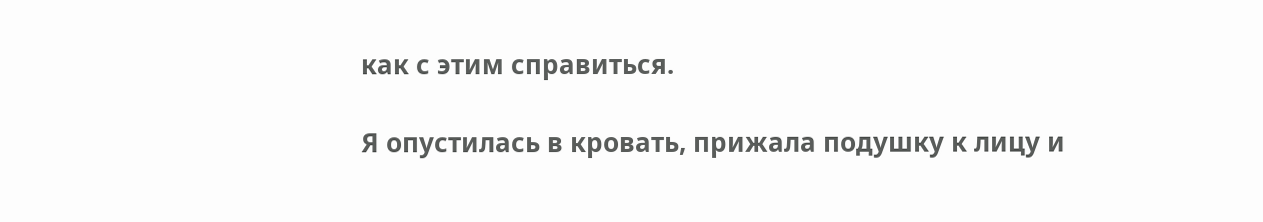как с этим справиться.

Я опустилась в кровать, прижала подушку к лицу и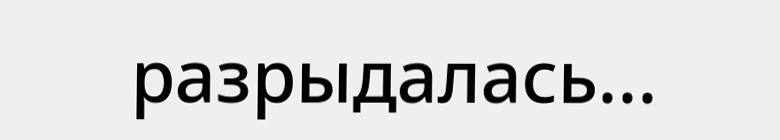разрыдалась...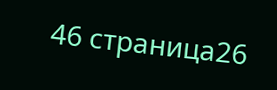46 страница26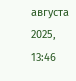августа 2025, 13:46